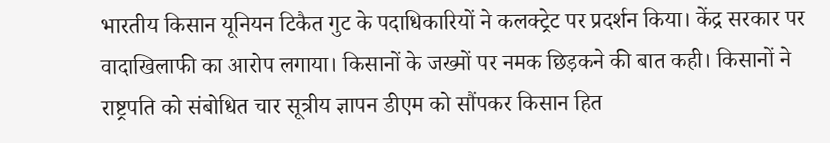भारतीय किसान यूनियन टिकैत गुट के पदाधिकारियों ने कलक्ट्रेट पर प्रदर्शन किया। केंद्र सरकार पर वादाखिलाफी का आरोप लगाया। किसानों के जख्मों पर नमक छिड़कने की बात कही। किसानों ने राष्ट्रपति को संबोधित चार सूत्रीय ज्ञापन डीएम को सौंपकर किसान हित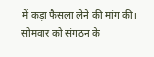में कड़ा फैसला लेने की मांग की।
सोमवार को संगठन के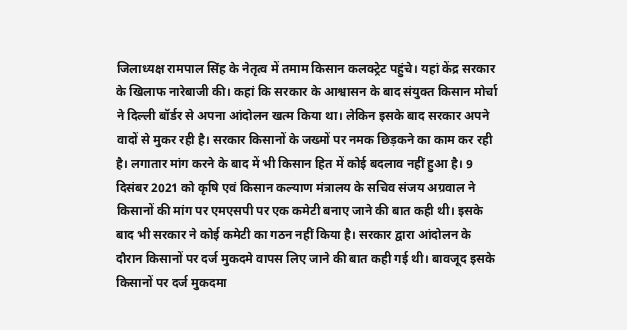जिलाध्यक्ष रामपाल सिंह के नेतृत्व में तमाम किसान कलक्ट्रेट पहुंचे। यहां केंद्र सरकार के खिलाफ नारेबाजी की। कहां कि सरकार के आश्वासन के बाद संयुक्त किसान मोर्चा ने दिल्ली बॉर्डर से अपना आंदोलन खत्म किया था। लेकिन इसके बाद सरकार अपने वादों से मुकर रही है। सरकार किसानों के जख्मों पर नमक छिड़कने का काम कर रही है। लगातार मांग करने के बाद में भी किसान हित में कोई बदलाव नहीं हुआ है। 9 दिसंबर 2021 को कृषि एवं किसान कल्याण मंत्रालय के सचिव संजय अग्रवाल ने किसानों की मांग पर एमएसपी पर एक कमेटी बनाए जाने की बात कही थी। इसके बाद भी सरकार ने कोई कमेटी का गठन नहीं किया है। सरकार द्वारा आंदोलन के दौरान किसानों पर दर्ज मुकदमे वापस लिए जाने की बात कही गई थी। बावजूद इसके किसानों पर दर्ज मुकदमा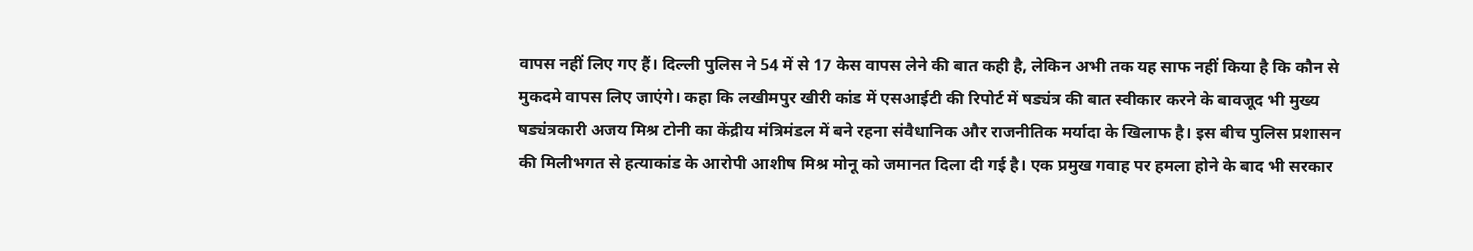वापस नहीं लिए गए हैं। दिल्ली पुलिस ने 54 में से 17 केस वापस लेने की बात कही है, लेकिन अभी तक यह साफ नहीं किया है कि कौन से मुकदमे वापस लिए जाएंगे। कहा कि लखीमपुर खीरी कांड में एसआईटी की रिपोर्ट में षड्यंत्र की बात स्वीकार करने के बावजूद भी मुख्य षड्यंत्रकारी अजय मिश्र टोनी का केंद्रीय मंत्रिमंडल में बने रहना संवैधानिक और राजनीतिक मर्यादा के खिलाफ है। इस बीच पुलिस प्रशासन की मिलीभगत से हत्याकांड के आरोपी आशीष मिश्र मोनू को जमानत दिला दी गई है। एक प्रमुख गवाह पर हमला होने के बाद भी सरकार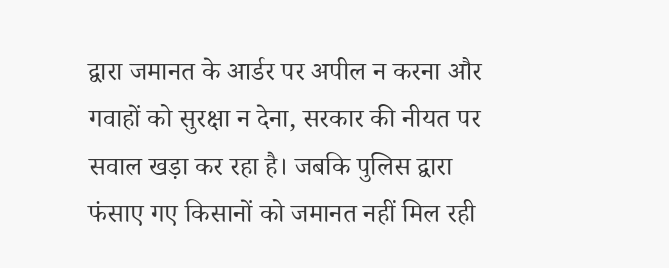द्वारा जमानत के आर्डर पर अपील न करना और गवाहों को सुरक्षा न देना, सरकार की नीयत पर सवाल खड़ा कर रहा है। जबकि पुलिस द्वारा फंसाए गए किसानों को जमानत नहीं मिल रही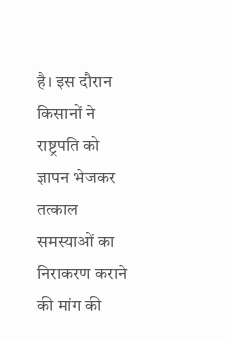है। इस दौरान किसानों ने राष्ट्रपति को ज्ञापन भेजकर तत्काल समस्याओं का निराकरण कराने की मांग की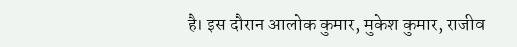है। इस दौरान आलोक कुमार, मुकेश कुमार, राजीव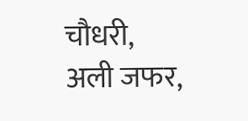चौधरी, अली जफर,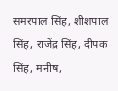समरपाल सिंह, शीशपाल सिंह, राजेंद्र सिंह, दीपक सिंह, मनीष,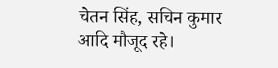चेतन सिंह, सचिन कुमार आदि मौजूद रहे।